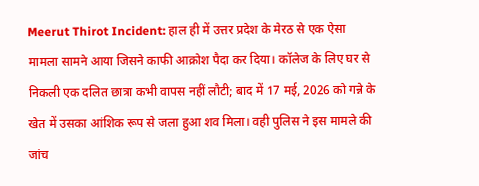Meerut Thirot Incident: हाल ही में उत्तर प्रदेश के मेरठ से एक ऐसा मामला सामने आया जिसने काफी आक्रोश पैदा कर दिया। कॉलेज के लिए घर से निकली एक दलित छात्रा कभी वापस नहीं लौटी; बाद में 17 मई, 2026 को गन्ने के खेत में उसका आंशिक रूप से जला हुआ शव मिला। वही पुलिस ने इस मामले की जांच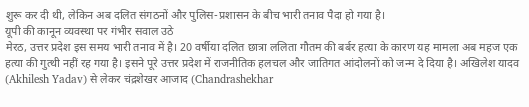शुरू कर दी थी, लेकिन अब दलित संगठनों और पुलिस-प्रशासन के बीच भारी तनाव पैदा हो गया है।
यूपी की कानून व्यवस्था पर गंभीर सवाल उठे
मेरठ, उत्तर प्रदेश इस समय भारी तनाव में है। 20 वर्षीया दलित छात्रा ललिता गौतम की बर्बर हत्या के कारण यह मामला अब महज एक हत्या की गुत्थी नहीं रह गया है। इसने पूरे उत्तर प्रदेश में राजनीतिक हलचल और जातिगत आंदोलनों को जन्म दे दिया है। अखिलेश यादव (Akhilesh Yadav) से लेकर चंद्रशेखर आजाद (Chandrashekhar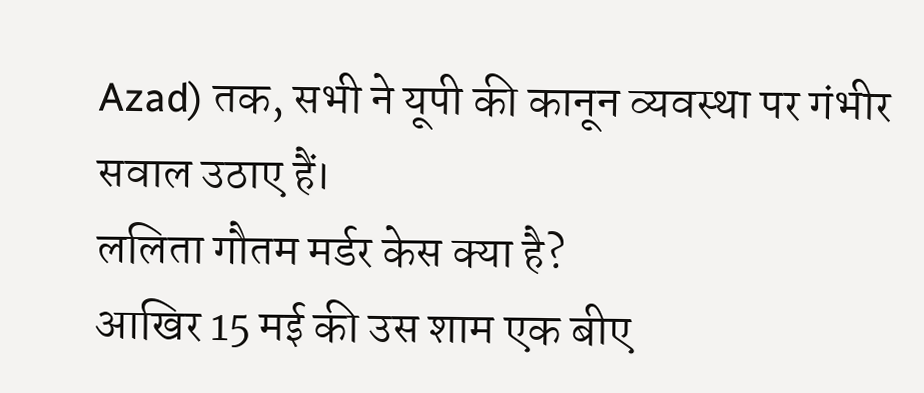Azad) तक, सभी ने यूपी की कानून व्यवस्था पर गंभीर सवाल उठाए हैं।
ललिता गौतम मर्डर केस क्या है?
आखिर 15 मई की उस शाम एक बीए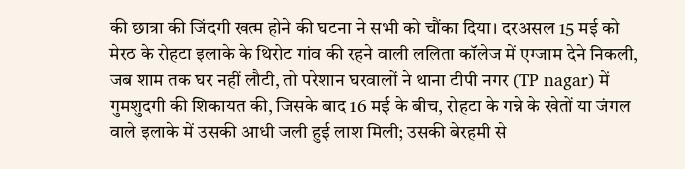की छात्रा की जिंदगी खत्म होने की घटना ने सभी को चौंका दिया। दरअसल 15 मई को मेरठ के रोहटा इलाके के थिरोट गांव की रहने वाली ललिता कॉलेज में एग्जाम देने निकली, जब शाम तक घर नहीं लौटी, तो परेशान घरवालों ने थाना टीपी नगर (TP nagar) में गुमशुदगी की शिकायत की, जिसके बाद 16 मई के बीच, रोहटा के गन्ने के खेतों या जंगल वाले इलाके में उसकी आधी जली हुई लाश मिली; उसकी बेरहमी से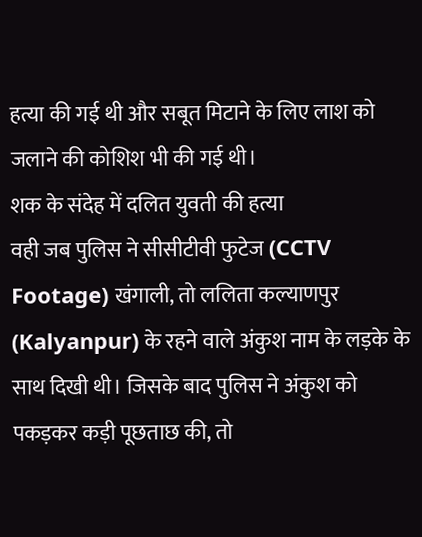हत्या की गई थी और सबूत मिटाने के लिए लाश को जलाने की कोशिश भी की गई थी।
शक के संदेह में दलित युवती की हत्या
वही जब पुलिस ने सीसीटीवी फुटेज (CCTV Footage) खंगाली, तो ललिता कल्याणपुर (Kalyanpur) के रहने वाले अंकुश नाम के लड़के के साथ दिखी थी। जिसके बाद पुलिस ने अंकुश को पकड़कर कड़ी पूछताछ की, तो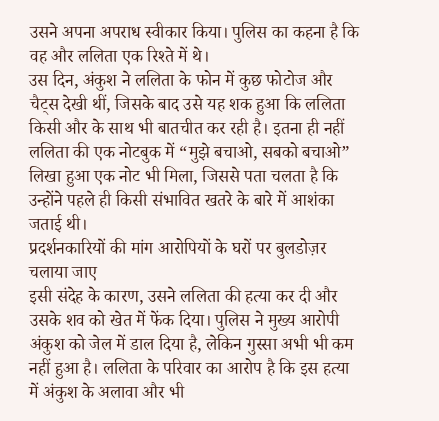उसने अपना अपराध स्वीकार किया। पुलिस का कहना है कि वह और ललिता एक रिश्ते में थे।
उस दिन, अंकुश ने ललिता के फोन में कुछ फोटोज और चैट्स देखी थीं, जिसके बाद उसे यह शक हुआ कि ललिता किसी और के साथ भी बातचीत कर रही है। इतना ही नहीं ललिता की एक नोटबुक में “मुझे बचाओ, सबको बचाओ” लिखा हुआ एक नोट भी मिला, जिससे पता चलता है कि उन्होंने पहले ही किसी संभावित खतरे के बारे में आशंका जताई थी।
प्रदर्शनकारियों की मांग आरोपियों के घरों पर बुलडोज़र चलाया जाए
इसी संदेह के कारण, उसने ललिता की हत्या कर दी और उसके शव को खेत में फेंक दिया। पुलिस ने मुख्य आरोपी अंकुश को जेल में डाल दिया है, लेकिन गुस्सा अभी भी कम नहीं हुआ है। ललिता के परिवार का आरोप है कि इस हत्या में अंकुश के अलावा और भी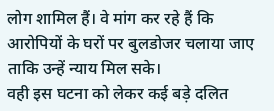लोग शामिल हैं। वे मांग कर रहे हैं कि आरोपियों के घरों पर बुलडोजर चलाया जाए ताकि उन्हें न्याय मिल सके।
वही इस घटना को लेकर कई बड़े दलित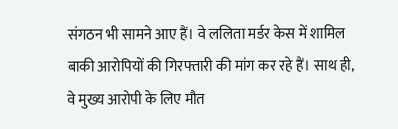संगठन भी सामने आए हैं। वे ललिता मर्डर केस में शामिल बाकी आरोपियों की गिरफ्तारी की मांग कर रहे हैं। साथ ही, वे मुख्य आरोपी के लिए मौत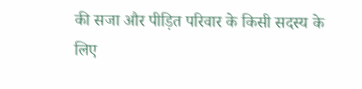की सजा और पीड़ित परिवार के किसी सदस्य के लिए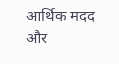आर्थिक मदद और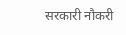सरकारी नौकरी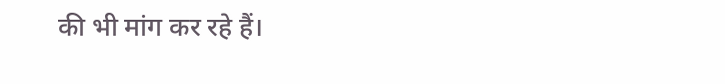की भी मांग कर रहे हैं।